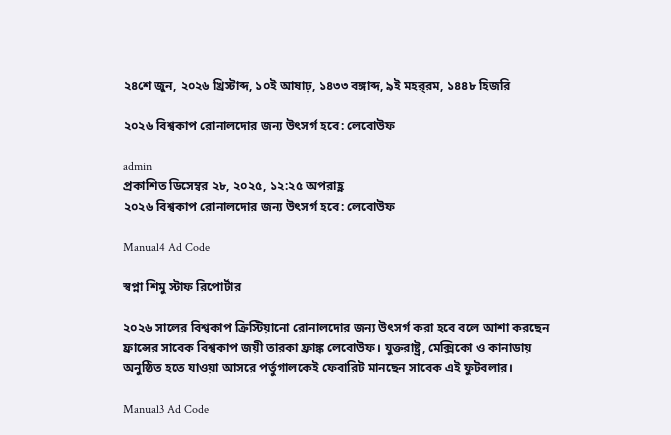২৪শে জুন, ২০২৬ খ্রিস্টাব্দ, ১০ই আষাঢ়, ১৪৩৩ বঙ্গাব্দ, ৯ই মহর্‌রম, ১৪৪৮ হিজরি

২০২৬ বিশ্বকাপ রোনালদোর জন্য উৎসর্গ হবে: লেবোউফ

admin
প্রকাশিত ডিসেম্বর ২৮, ২০২৫, ১২:২৫ অপরাহ্ণ
২০২৬ বিশ্বকাপ রোনালদোর জন্য উৎসর্গ হবে: লেবোউফ

Manual4 Ad Code

স্বপ্না শিমু স্টাফ রিপোর্টার

২০২৬ সালের বিশ্বকাপ ক্রিস্টিয়ানো রোনালদোর জন্য উৎসর্গ করা হবে বলে আশা করছেন ফ্রান্সের সাবেক বিশ্বকাপ জয়ী তারকা ফ্রাঙ্ক লেবোউফ। যুক্তরাষ্ট্র, মেক্সিকো ও কানাডায় অনুষ্ঠিত হতে যাওয়া আসরে পর্তুগালকেই ফেবারিট মানছেন সাবেক এই ফুটবলার।

Manual3 Ad Code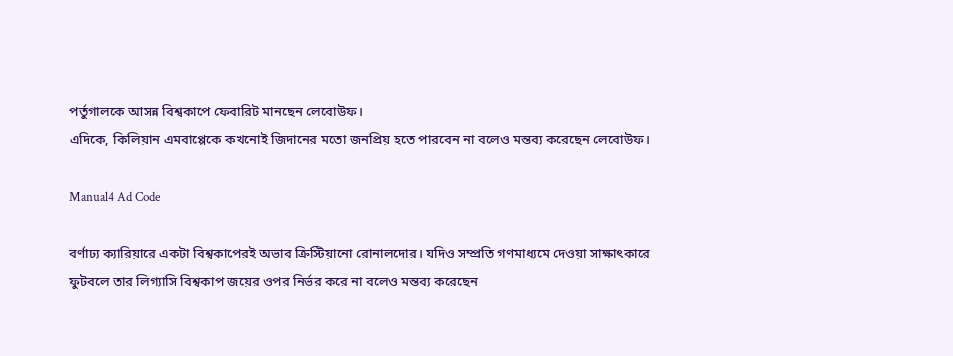পর্তুগালকে আসন্ন বিশ্বকাপে ফেবারিট মানছেন লেবোউফ।
এদিকে, কিলিয়ান এমবাপ্পেকে কখনোই জিদানের মতো জনপ্রিয় হতে পারবেন না বলেও মন্তব্য করেছেন লেবোউফ।

Manual4 Ad Code

বর্ণাঢ্য ক্যারিয়ারে একটা বিশ্বকাপেরই অভাব ক্রিস্টিয়ানো রোনালদোর। যদিও সম্প্রতি গণমাধ্যমে দেওয়া সাক্ষাৎকারে ফুটবলে তার লিগ্যাসি বিশ্বকাপ জয়ের ওপর নির্ভর করে না বলেও মন্তব্য করেছেন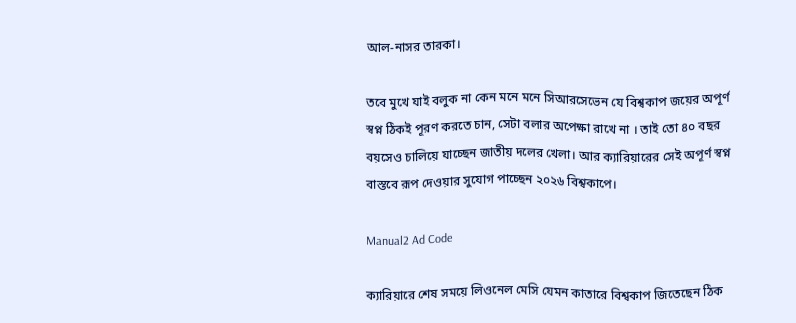আল-নাসর তারকা।

তবে মুখে যাই বলুক না কেন মনে মনে সিআরসেভেন যে বিশ্বকাপ জয়ের অপূর্ণ স্বপ্ন ঠিকই পূরণ করতে চান, সেটা বলার অপেক্ষা রাখে না । তাই তো ৪০ বছর বয়সেও চালিয়ে যাচ্ছেন জাতীয় দলের খেলা। আর ক্যারিয়ারের সেই অপূর্ণ স্বপ্ন বাস্তবে রূপ দেওয়ার সুযোগ পাচ্ছেন ২০২৬ বিশ্বকাপে।

Manual2 Ad Code

ক্যারিয়ারে শেষ সময়ে লিওনেল মেসি যেমন কাতারে বিশ্বকাপ জিতেছেন ঠিক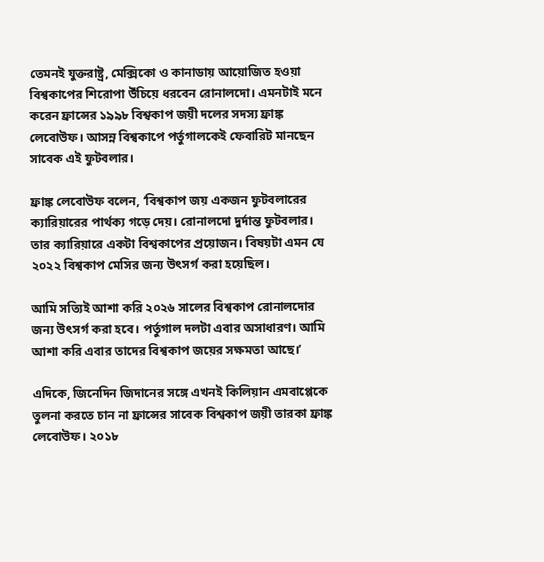তেমনই যুক্তরাষ্ট্র, মেক্সিকো ও কানাডায় আয়োজিত হওয়া বিশ্বকাপের শিরোপা উঁচিয়ে ধরবেন রোনালদো। এমনটাই মনে করেন ফ্রান্সের ১৯৯৮ বিশ্বকাপ জয়ী দলের সদস্য ফ্রাঙ্ক লেবোউফ। আসন্ন বিশ্বকাপে পর্তুগালকেই ফেবারিট মানছেন সাবেক এই ফুটবলার।

ফ্রাঙ্ক লেবোউফ বলেন, ‘বিশ্বকাপ জয় একজন ফুটবলারের ক্যারিয়ারের পার্থক্য গড়ে দেয়। রোনালদো দুর্দান্ত ফুটবলার। তার ক্যারিয়ারে একটা বিশ্বকাপের প্রয়োজন। বিষয়টা এমন যে ২০২২ বিশ্বকাপ মেসির জন্য উৎসর্গ করা হয়েছিল।

আমি সত্যিই আশা করি ২০২৬ সালের বিশ্বকাপ রোনালদোর জন্য উৎসর্গ করা হবে। পর্তুগাল দলটা এবার অসাধারণ। আমি আশা করি এবার তাদের বিশ্বকাপ জয়ের সক্ষমতা আছে।’

এদিকে, জিনেদিন জিদানের সঙ্গে এখনই কিলিয়ান এমবাপ্পেকে তুলনা করতে চান না ফ্রান্সের সাবেক বিশ্বকাপ জয়ী তারকা ফ্রাঙ্ক লেবোউফ। ২০১৮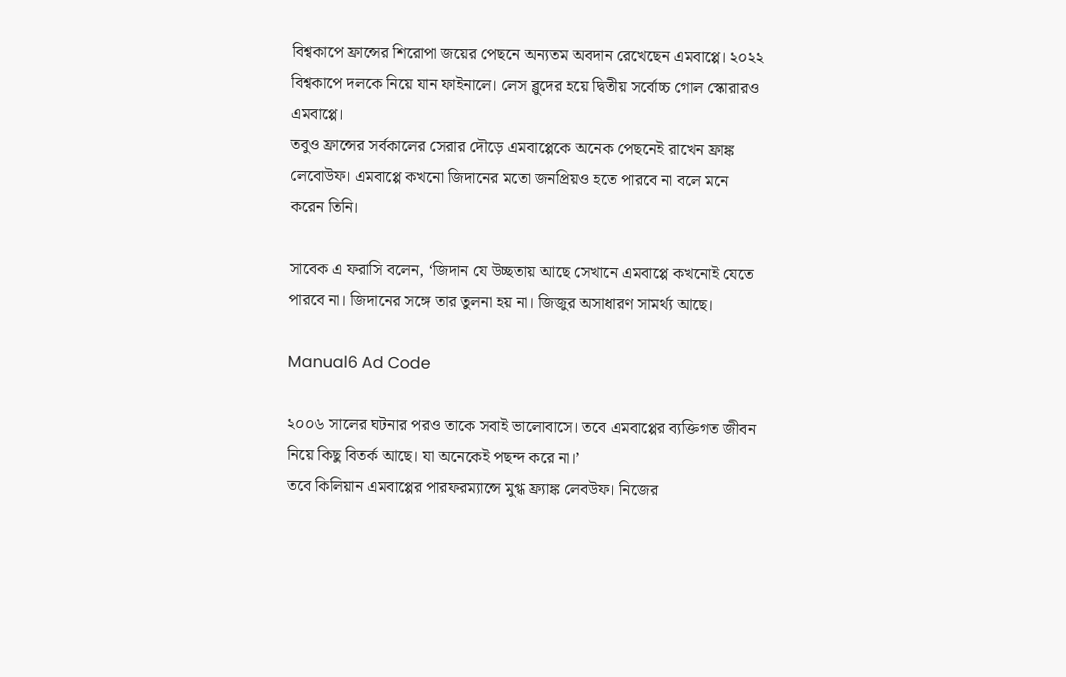বিশ্বকাপে ফ্রান্সের শিরোপা জয়ের পেছনে অন্যতম অবদান রেখেছেন এমবাপ্পে। ২০২২ বিশ্বকাপে দলকে নিয়ে যান ফাইনালে। লেস ব্লুদের হয়ে দ্বিতীয় সর্বোচ্চ গোল স্কোরারও এমবাপ্পে।
তবুও ফ্রান্সের সর্বকালের সেরার দৌড়ে এমবাপ্পেকে অনেক পেছনেই রাখেন ফ্রাঙ্ক লেবোউফ। এমবাপ্পে কখনো জিদানের মতো জনপ্রিয়ও হতে পারবে না বলে মনে করেন তিনি।

সাবেক এ ফরাসি বলেন, ‘জিদান যে উচ্ছতায় আছে সেখানে এমবাপ্পে কখনোই যেতে পারবে না। জিদানের সঙ্গে তার তুলনা হয় না। জিজুর অসাধারণ সামর্থ্য আছে।

Manual6 Ad Code

২০০৬ সালের ঘটনার পরও তাকে সবাই ভালোবাসে। তবে এমবাপ্পের ব্যক্তিগত জীবন নিয়ে কিছু বিতর্ক আছে। যা অনেকেই পছন্দ করে না।’
তবে কিলিয়ান এমবাপ্পের পারফরম্যান্সে মুগ্ধ ফ্র্যাঙ্ক লেবউফ। নিজের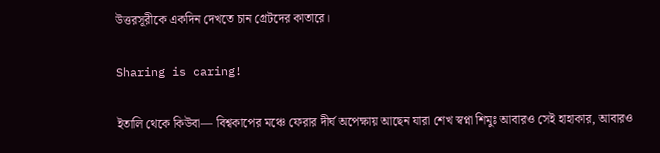উত্তরসূরীকে একদিন দেখতে চান গ্রেটদের কাতারে।

Sharing is caring!

ইতালি থেকে কিউবা— বিশ্বকাপের মঞ্চে ফেরার দীর্ঘ অপেক্ষায় আছেন যারা শেখ স্বপ্না শিমুঃ আবারও সেই হাহাকার, আবারও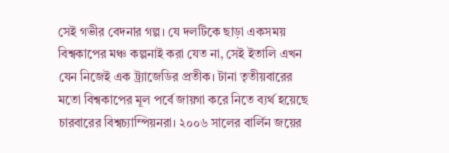সেই গভীর বেদনার গল্প। যে দলটিকে ছাড়া একসময় বিশ্বকাপের মঞ্চ কল্পনাই করা যেত না, সেই ইতালি এখন যেন নিজেই এক ট্র্যাজেডির প্রতীক। টানা তৃতীয়বারের মতো বিশ্বকাপের মূল পর্বে জায়গা করে নিতে ব্যর্থ হয়েছে চারবারের বিশ্বচ্যাম্পিয়নরা। ২০০৬ সালের বার্লিন জয়ের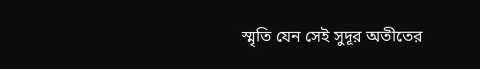স্মৃতি যেন সেই সুদূর অতীতের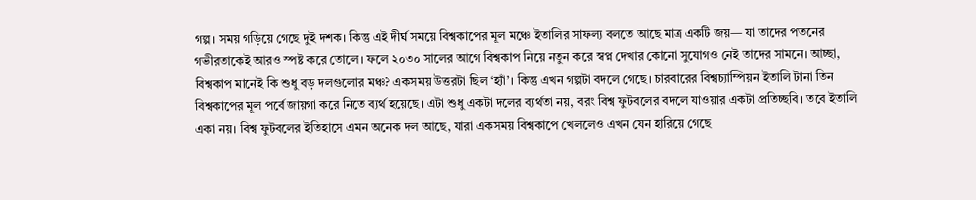গল্প। সময় গড়িয়ে গেছে দুই দশক। কিন্তু এই দীর্ঘ সময়ে বিশ্বকাপের মূল মঞ্চে ইতালির সাফল্য বলতে আছে মাত্র একটি জয়— যা তাদের পতনের গভীরতাকেই আরও স্পষ্ট করে তোলে। ফলে ২০৩০ সালের আগে বিশ্বকাপ নিয়ে নতুন করে স্বপ্ন দেখার কোনো সুযোগও নেই তাদের সামনে। আচ্ছা, বিশ্বকাপ মানেই কি শুধু বড় দলগুলোর মঞ্চ? একসময় উত্তরটা ছিল ‘হ্যাঁ’। কিন্তু এখন গল্পটা বদলে গেছে। চারবারের বিশ্বচ্যাম্পিয়ন ইতালি টানা তিন বিশ্বকাপের মূল পর্বে জায়গা করে নিতে ব্যর্থ হয়েছে। এটা শুধু একটা দলের ব্যর্থতা নয়, বরং বিশ্ব ফুটবলের বদলে যাওয়ার একটা প্রতিচ্ছবি। তবে ইতালি একা নয়। বিশ্ব ফুটবলের ইতিহাসে এমন অনেক দল আছে, যারা একসময় বিশ্বকাপে খেললেও এখন যেন হারিয়ে গেছে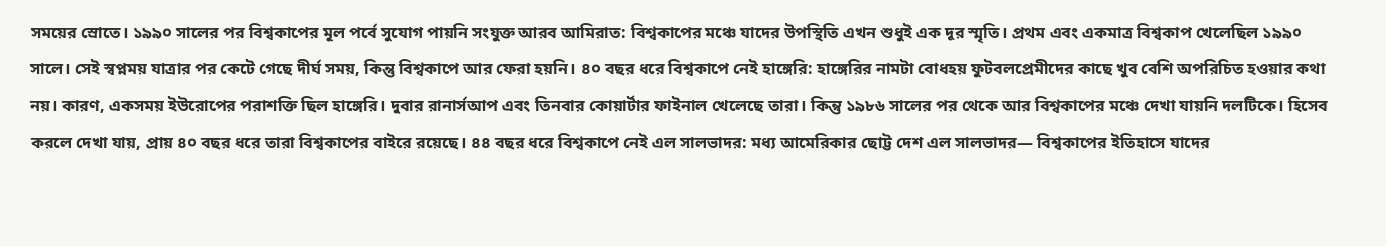সময়ের স্রোতে। ১৯৯০ সালের পর বিশ্বকাপের মূল পর্বে সুযোগ পায়নি সংযুক্ত আরব আমিরাত: বিশ্বকাপের মঞ্চে যাদের উপস্থিতি এখন শুধুই এক দূর স্মৃতি। প্রথম এবং একমাত্র বিশ্বকাপ খেলেছিল ১৯৯০ সালে। সেই স্বপ্নময় যাত্রার পর কেটে গেছে দীর্ঘ সময়, কিন্তু বিশ্বকাপে আর ফেরা হয়নি। ৪০ বছর ধরে বিশ্বকাপে নেই হাঙ্গেরি: হাঙ্গেরির নামটা বোধহয় ফুটবলপ্রেমীদের কাছে খুব বেশি অপরিচিত হওয়ার কথা নয়। কারণ, একসময় ইউরোপের পরাশক্তি ছিল হাঙ্গেরি। দুবার রানার্সআপ এবং তিনবার কোয়ার্টার ফাইনাল খেলেছে তারা। কিন্তু ১৯৮৬ সালের পর থেকে আর বিশ্বকাপের মঞ্চে দেখা যায়নি দলটিকে। হিসেব করলে দেখা যায়, প্রায় ৪০ বছর ধরে তারা বিশ্বকাপের বাইরে রয়েছে। ৪৪ বছর ধরে বিশ্বকাপে নেই এল সালভাদর: মধ্য আমেরিকার ছোট্ট দেশ এল সালভাদর— বিশ্বকাপের ইতিহাসে যাদের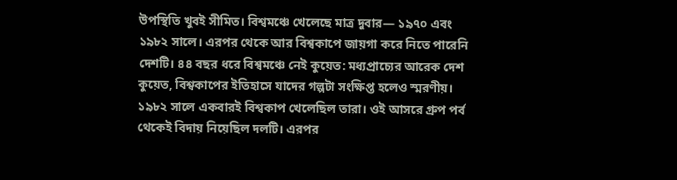উপস্থিতি খুবই সীমিত। বিশ্বমঞ্চে খেলেছে মাত্র দুবার— ১৯৭০ এবং ১৯৮২ সালে। এরপর থেকে আর বিশ্বকাপে জায়গা করে নিতে পারেনি দেশটি। ৪৪ বছর ধরে বিশ্বমঞ্চে নেই কুয়েত: মধ্যপ্রাচ্যের আরেক দেশ কুয়েত, বিশ্বকাপের ইতিহাসে যাদের গল্পটা সংক্ষিপ্ত হলেও স্মরণীয়। ১৯৮২ সালে একবারই বিশ্বকাপ খেলেছিল তারা। ওই আসরে গ্রুপ পর্ব থেকেই বিদায় নিয়েছিল দলটি। এরপর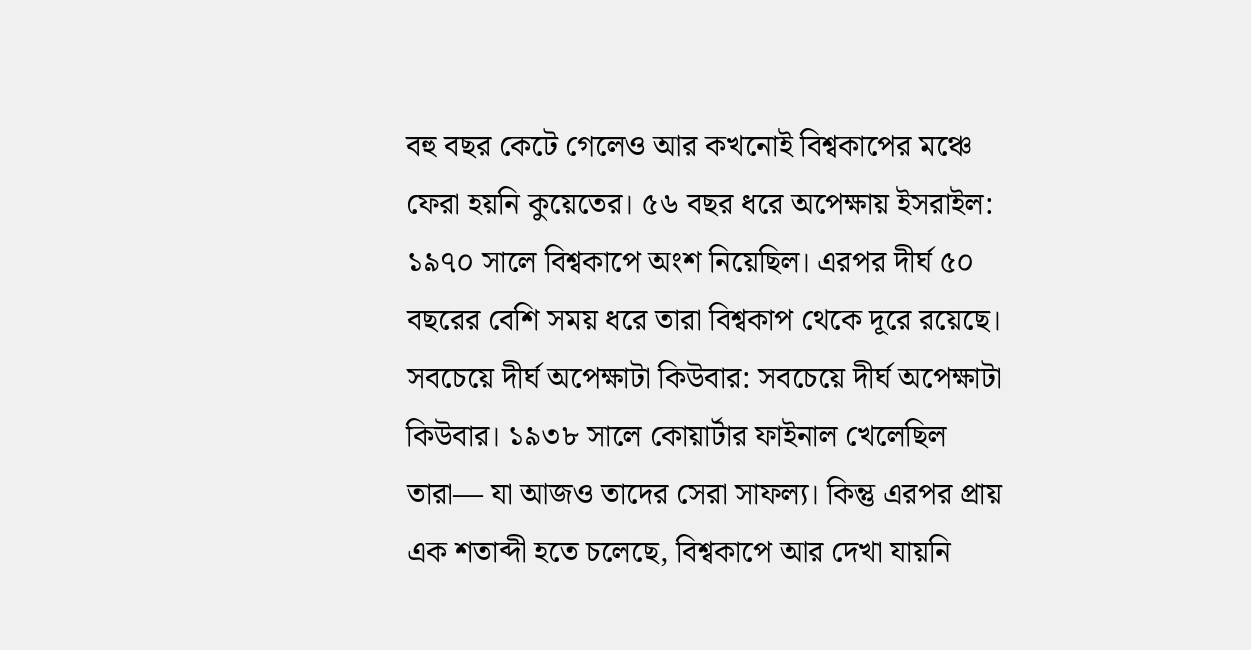বহু বছর কেটে গেলেও আর কখনোই বিশ্বকাপের মঞ্চে ফেরা হয়নি কুয়েতের। ৫৬ বছর ধরে অপেক্ষায় ইসরাইল: ১৯৭০ সালে বিশ্বকাপে অংশ নিয়েছিল। এরপর দীর্ঘ ৫০ বছরের বেশি সময় ধরে তারা বিশ্বকাপ থেকে দূরে রয়েছে। সবচেয়ে দীর্ঘ অপেক্ষাটা কিউবার: সবচেয়ে দীর্ঘ অপেক্ষাটা কিউবার। ১৯৩৮ সালে কোয়ার্টার ফাইনাল খেলেছিল তারা— যা আজও তাদের সেরা সাফল্য। কিন্তু এরপর প্রায় এক শতাব্দী হতে চলেছে, বিশ্বকাপে আর দেখা যায়নি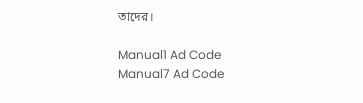তাদের।

Manual1 Ad Code
Manual7 Ad Code